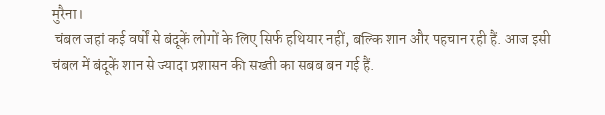मुरैना।
 चंबल जहां कई वर्षों से बंदूकें लोगों के लिए सिर्फ हथियार नहीं, बल्कि शान और पहचान रही हैं. आज इसी चंबल में बंदूकें शान से ज्यादा प्रशासन की सख्ती का सबब बन गई हैं.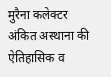मुरैना कलेक्टर अंकित अस्थाना की ऐतिहासिक व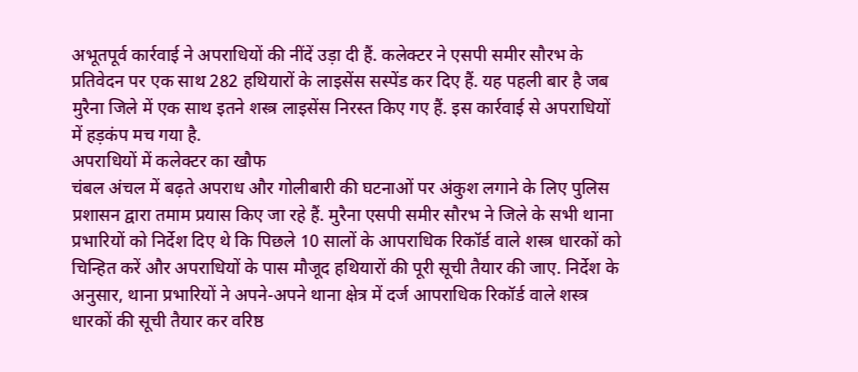अभूतपूर्व कार्रवाई ने अपराधियों की नींदें उड़ा दी हैं. कलेक्टर ने एसपी समीर सौरभ के प्रतिवेदन पर एक साथ 282 हथियारों के लाइसेंस सस्पेंड कर दिए हैं. यह पहली बार है जब मुरैना जिले में एक साथ इतने शस्त्र लाइसेंस निरस्त किए गए हैं. इस कार्रवाई से अपराधियों में हड़कंप मच गया है.
अपराधियों में कलेक्टर का खौफ
चंबल अंचल में बढ़ते अपराध और गोलीबारी की घटनाओं पर अंकुश लगाने के लिए पुलिस प्रशासन द्वारा तमाम प्रयास किए जा रहे हैं. मुरैना एसपी समीर सौरभ ने जिले के सभी थाना प्रभारियों को निर्देश दिए थे कि पिछले 10 सालों के आपराधिक रिकॉर्ड वाले शस्त्र धारकों को चिन्हित करें और अपराधियों के पास मौजूद हथियारों की पूरी सूची तैयार की जाए. निर्देश के अनुसार, थाना प्रभारियों ने अपने-अपने थाना क्षेत्र में दर्ज आपराधिक रिकॉर्ड वाले शस्त्र धारकों की सूची तैयार कर वरिष्ठ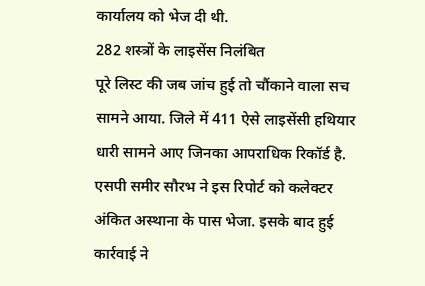कार्यालय को भेज दी थी.
282 शस्त्रों के लाइसेंस निलंबित
पूरे लिस्ट की जब जांच हुई तो चौंकाने वाला सच सामने आया. जिले में 411 ऐसे लाइसेंसी हथियार धारी सामने आए जिनका आपराधिक रिकॉर्ड है. एसपी समीर सौरभ ने इस रिपोर्ट को कलेक्टर अंकित अस्थाना के पास भेजा. इसके बाद हुई कार्रवाई ने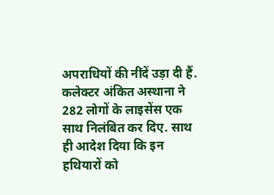अपराधियों की नींदें उड़ा दी हैं. कलेक्टर अंकित अस्थाना ने 282 लोगों के लाइसेंस एक साथ निलंबित कर दिए. साथ ही आदेश दिया कि इन हथियारों को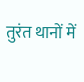तुरंत थानों में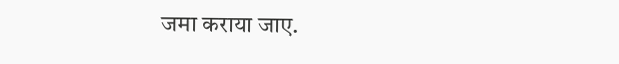जमा कराया जाए.